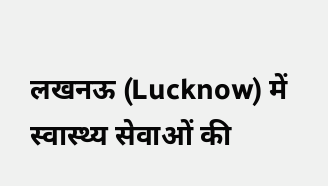लखनऊ (Lucknow) में स्वास्थ्य सेवाओं की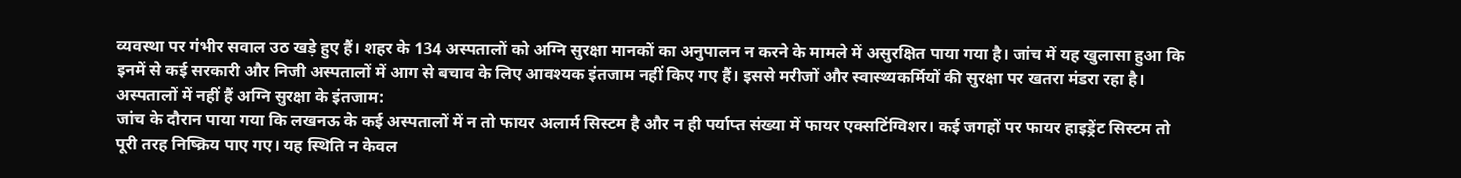व्यवस्था पर गंभीर सवाल उठ खड़े हुए हैं। शहर के 134 अस्पतालों को अग्नि सुरक्षा मानकों का अनुपालन न करने के मामले में असुरक्षित पाया गया है। जांच में यह खुलासा हुआ कि इनमें से कई सरकारी और निजी अस्पतालों में आग से बचाव के लिए आवश्यक इंतजाम नहीं किए गए हैं। इससे मरीजों और स्वास्थ्यकर्मियों की सुरक्षा पर खतरा मंडरा रहा है।
अस्पतालों में नहीं हैं अग्नि सुरक्षा के इंतजाम:
जांच के दौरान पाया गया कि लखनऊ के कई अस्पतालों में न तो फायर अलार्म सिस्टम है और न ही पर्याप्त संख्या में फायर एक्सटिंग्विशर। कई जगहों पर फायर हाइड्रेंट सिस्टम तो पूरी तरह निष्क्रिय पाए गए। यह स्थिति न केवल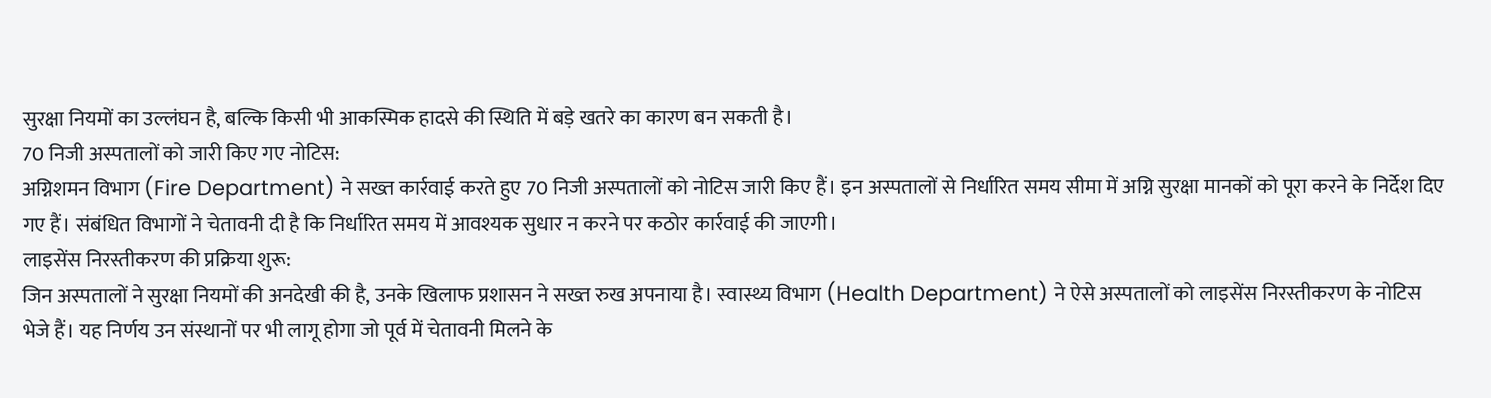सुरक्षा नियमों का उल्लंघन है, बल्कि किसी भी आकस्मिक हादसे की स्थिति में बड़े खतरे का कारण बन सकती है।
70 निजी अस्पतालों को जारी किए गए नोटिस:
अग्निशमन विभाग (Fire Department) ने सख्त कार्रवाई करते हुए 70 निजी अस्पतालों को नोटिस जारी किए हैं। इन अस्पतालों से निर्धारित समय सीमा में अग्नि सुरक्षा मानकों को पूरा करने के निर्देश दिए गए हैं। संबंधित विभागों ने चेतावनी दी है कि निर्धारित समय में आवश्यक सुधार न करने पर कठोर कार्रवाई की जाएगी।
लाइसेंस निरस्तीकरण की प्रक्रिया शुरू:
जिन अस्पतालों ने सुरक्षा नियमों की अनदेखी की है, उनके खिलाफ प्रशासन ने सख्त रुख अपनाया है। स्वास्थ्य विभाग (Health Department) ने ऐसे अस्पतालों को लाइसेंस निरस्तीकरण के नोटिस भेजे हैं। यह निर्णय उन संस्थानों पर भी लागू होगा जो पूर्व में चेतावनी मिलने के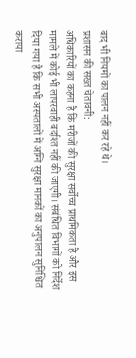बाद भी नियमों का पालन नहीं कर रहे थे।
प्रशासन की सख्त चेतावनी:
अधिकारियों का कहना है कि मरीजों की सुरक्षा सर्वोच्च प्राथमिकता है और इस मामले में कोई भी लापरवाही बर्दाश्त नहीं की जाएगी। संबंधित विभागों को निर्देश दिया गया है कि सभी अस्पतालों में अग्नि सुरक्षा मानकों का अनुपालन सुनिश्चित कराया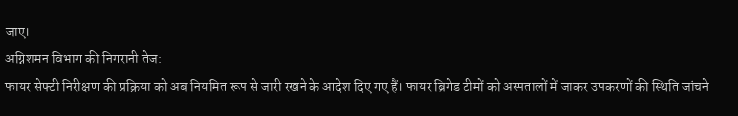जाए।
अग्निशमन विभाग की निगरानी तेज:
फायर सेफ्टी निरीक्षण की प्रक्रिया को अब नियमित रूप से जारी रखने के आदेश दिए गए हैं। फायर ब्रिगेड टीमों को अस्पतालों में जाकर उपकरणों की स्थिति जांचने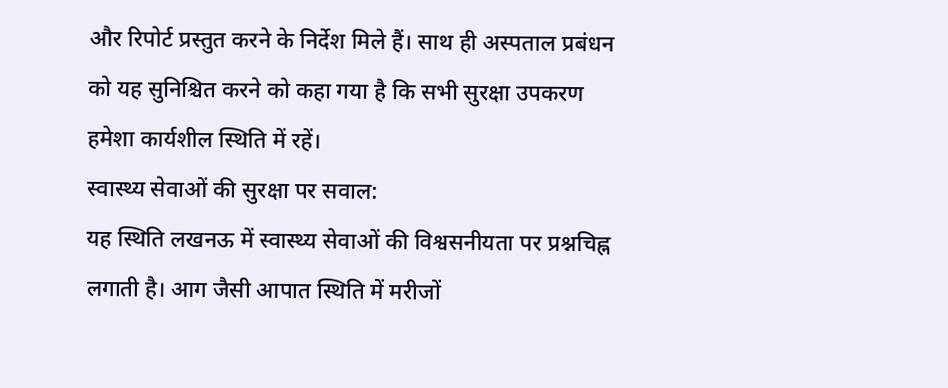और रिपोर्ट प्रस्तुत करने के निर्देश मिले हैं। साथ ही अस्पताल प्रबंधन को यह सुनिश्चित करने को कहा गया है कि सभी सुरक्षा उपकरण हमेशा कार्यशील स्थिति में रहें।
स्वास्थ्य सेवाओं की सुरक्षा पर सवाल:
यह स्थिति लखनऊ में स्वास्थ्य सेवाओं की विश्वसनीयता पर प्रश्नचिह्न लगाती है। आग जैसी आपात स्थिति में मरीजों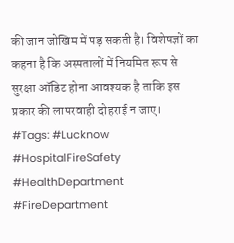की जान जोखिम में पड़ सकती है। विशेषज्ञों का कहना है कि अस्पतालों में नियमित रूप से सुरक्षा ऑडिट होना आवश्यक है ताकि इस प्रकार की लापरवाही दोहराई न जाए।
#Tags: #Lucknow #HospitalFireSafety #HealthDepartment #FireDepartment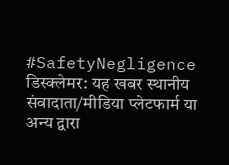#SafetyNegligence
डिस्क्लेमर: यह खबर स्थानीय संवादाता/मीडिया प्लेटफार्म या अन्य द्वारा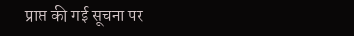प्राप्त की गई सूचना पर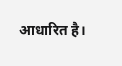आधारित है।